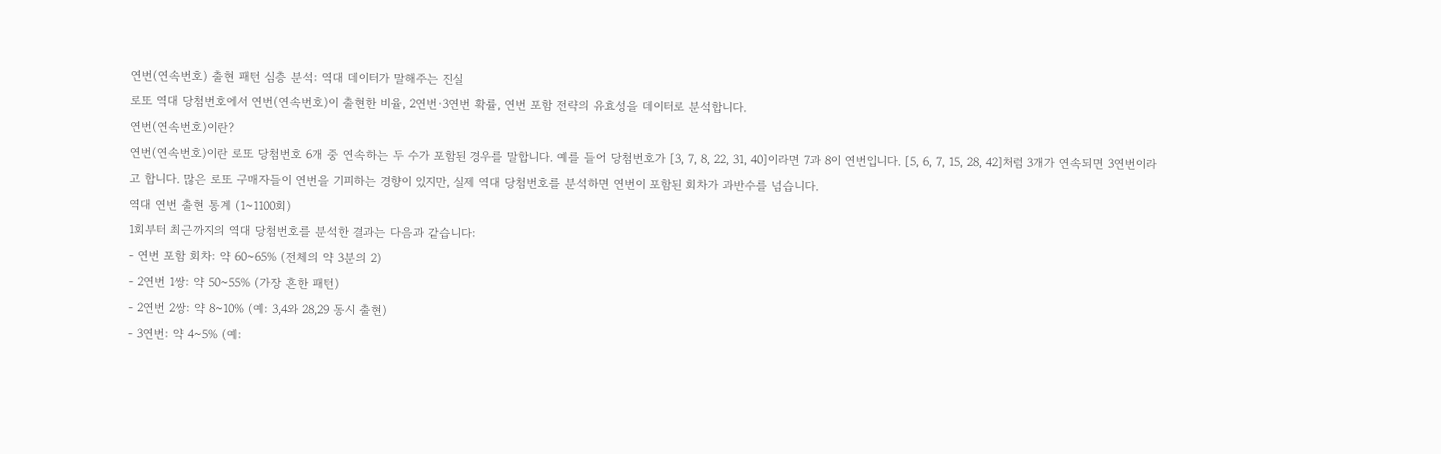연번(연속번호) 출현 패턴 심층 분석: 역대 데이터가 말해주는 진실
로또 역대 당첨번호에서 연번(연속번호)이 출현한 비율, 2연번·3연번 확률, 연번 포함 전략의 유효성을 데이터로 분석합니다.
연번(연속번호)이란?
연번(연속번호)이란 로또 당첨번호 6개 중 연속하는 두 수가 포함된 경우를 말합니다. 예를 들어 당첨번호가 [3, 7, 8, 22, 31, 40]이라면 7과 8이 연번입니다. [5, 6, 7, 15, 28, 42]처럼 3개가 연속되면 3연번이라고 합니다. 많은 로또 구매자들이 연번을 기피하는 경향이 있지만, 실제 역대 당첨번호를 분석하면 연번이 포함된 회차가 과반수를 넘습니다.
역대 연번 출현 통계 (1~1100회)
1회부터 최근까지의 역대 당첨번호를 분석한 결과는 다음과 같습니다:
- 연번 포함 회차: 약 60~65% (전체의 약 3분의 2)
- 2연번 1쌍: 약 50~55% (가장 흔한 패턴)
- 2연번 2쌍: 약 8~10% (예: 3,4와 28,29 동시 출현)
- 3연번: 약 4~5% (예: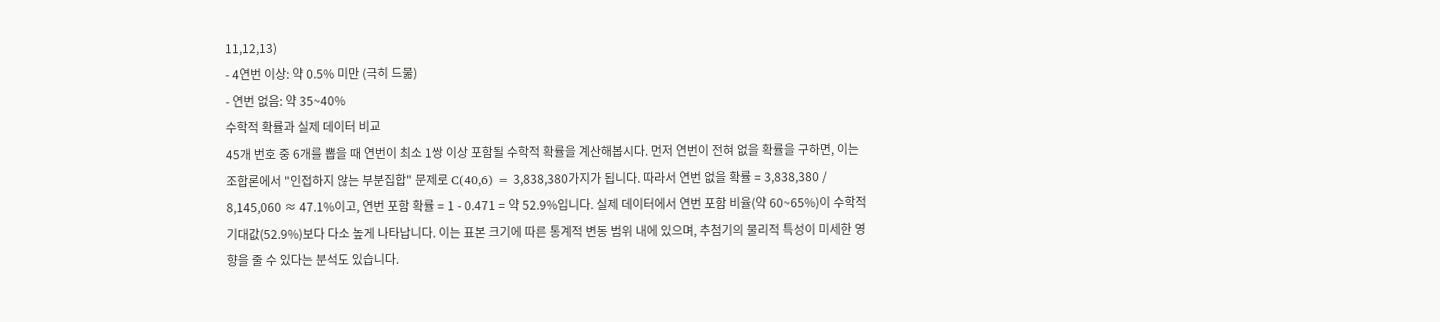11,12,13)
- 4연번 이상: 약 0.5% 미만 (극히 드묾)
- 연번 없음: 약 35~40%
수학적 확률과 실제 데이터 비교
45개 번호 중 6개를 뽑을 때 연번이 최소 1쌍 이상 포함될 수학적 확률을 계산해봅시다. 먼저 연번이 전혀 없을 확률을 구하면, 이는 조합론에서 "인접하지 않는 부분집합" 문제로 C(40,6) = 3,838,380가지가 됩니다. 따라서 연번 없을 확률 = 3,838,380 / 8,145,060 ≈ 47.1%이고, 연번 포함 확률 = 1 - 0.471 = 약 52.9%입니다. 실제 데이터에서 연번 포함 비율(약 60~65%)이 수학적 기대값(52.9%)보다 다소 높게 나타납니다. 이는 표본 크기에 따른 통계적 변동 범위 내에 있으며, 추첨기의 물리적 특성이 미세한 영향을 줄 수 있다는 분석도 있습니다.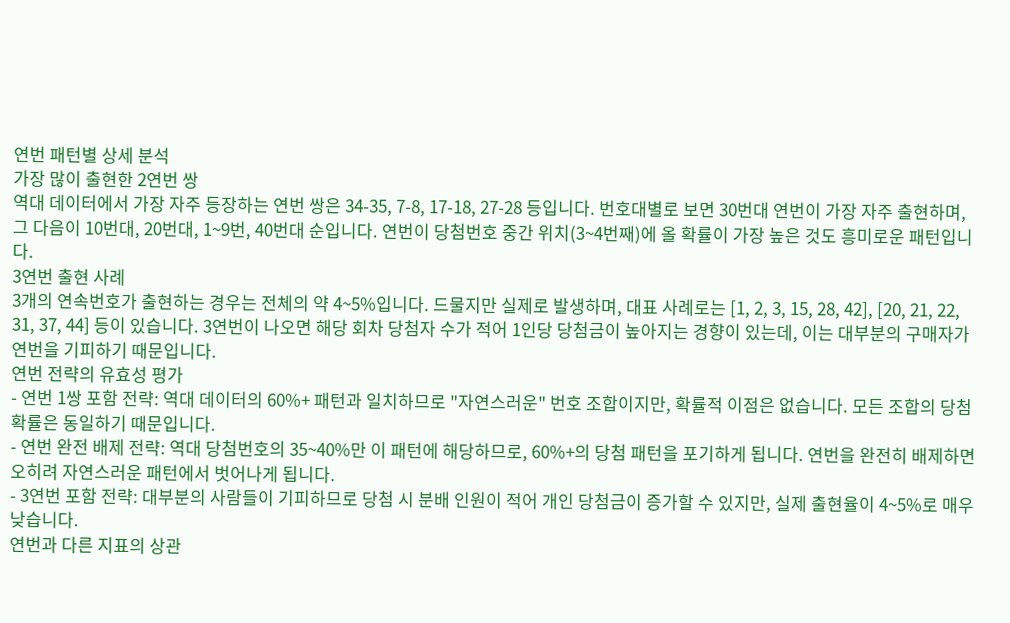연번 패턴별 상세 분석
가장 많이 출현한 2연번 쌍
역대 데이터에서 가장 자주 등장하는 연번 쌍은 34-35, 7-8, 17-18, 27-28 등입니다. 번호대별로 보면 30번대 연번이 가장 자주 출현하며, 그 다음이 10번대, 20번대, 1~9번, 40번대 순입니다. 연번이 당첨번호 중간 위치(3~4번째)에 올 확률이 가장 높은 것도 흥미로운 패턴입니다.
3연번 출현 사례
3개의 연속번호가 출현하는 경우는 전체의 약 4~5%입니다. 드물지만 실제로 발생하며, 대표 사례로는 [1, 2, 3, 15, 28, 42], [20, 21, 22, 31, 37, 44] 등이 있습니다. 3연번이 나오면 해당 회차 당첨자 수가 적어 1인당 당첨금이 높아지는 경향이 있는데, 이는 대부분의 구매자가 연번을 기피하기 때문입니다.
연번 전략의 유효성 평가
- 연번 1쌍 포함 전략: 역대 데이터의 60%+ 패턴과 일치하므로 "자연스러운" 번호 조합이지만, 확률적 이점은 없습니다. 모든 조합의 당첨 확률은 동일하기 때문입니다.
- 연번 완전 배제 전략: 역대 당첨번호의 35~40%만 이 패턴에 해당하므로, 60%+의 당첨 패턴을 포기하게 됩니다. 연번을 완전히 배제하면 오히려 자연스러운 패턴에서 벗어나게 됩니다.
- 3연번 포함 전략: 대부분의 사람들이 기피하므로 당첨 시 분배 인원이 적어 개인 당첨금이 증가할 수 있지만, 실제 출현율이 4~5%로 매우 낮습니다.
연번과 다른 지표의 상관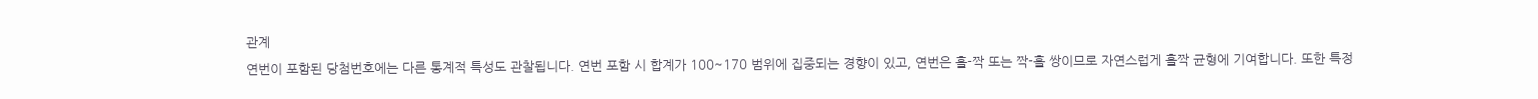관계
연번이 포함된 당첨번호에는 다른 통계적 특성도 관찰됩니다. 연번 포함 시 합계가 100~170 범위에 집중되는 경향이 있고, 연번은 홀-짝 또는 짝-홀 쌍이므로 자연스럽게 홀짝 균형에 기여합니다. 또한 특정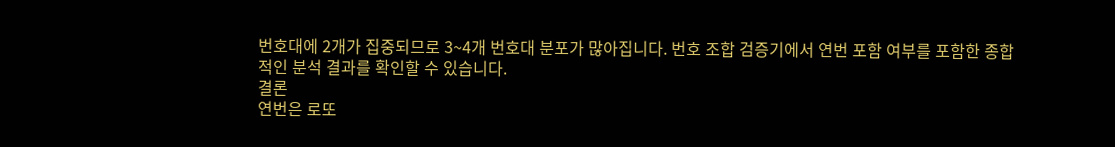번호대에 2개가 집중되므로 3~4개 번호대 분포가 많아집니다. 번호 조합 검증기에서 연번 포함 여부를 포함한 종합적인 분석 결과를 확인할 수 있습니다.
결론
연번은 로또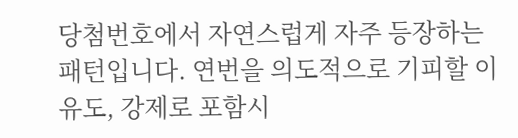당첨번호에서 자연스럽게 자주 등장하는 패턴입니다. 연번을 의도적으로 기피할 이유도, 강제로 포함시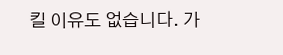킬 이유도 없습니다. 가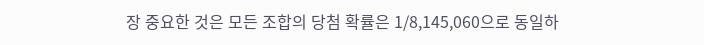장 중요한 것은 모든 조합의 당첨 확률은 1/8,145,060으로 동일하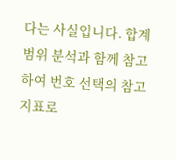다는 사실입니다. 합계 범위 분석과 함께 참고하여 번호 선택의 참고 지표로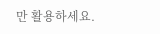만 활용하세요.